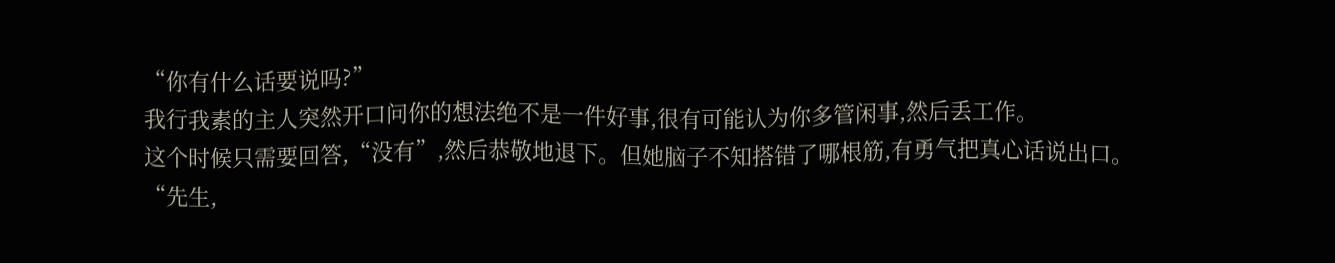“你有什么话要说吗?”
我行我素的主人突然开口问你的想法绝不是一件好事,很有可能认为你多管闲事,然后丢工作。
这个时候只需要回答,“没有”,然后恭敬地退下。但她脑子不知搭错了哪根筋,有勇气把真心话说出口。
“先生,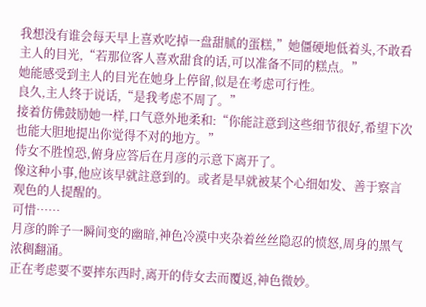我想没有谁会每天早上喜欢吃掉一盘甜腻的蛋糕,”她僵硬地低着头,不敢看主人的目光,“若那位客人喜欢甜食的话,可以准备不同的糕点。”
她能感受到主人的目光在她身上停留,似是在考虑可行性。
良久,主人终于说话,“是我考虑不周了。”
接着仿佛鼓励她一样,口气意外地柔和:“你能註意到这些细节很好,希望下次也能大胆地提出你觉得不对的地方。”
侍女不胜惶恐,俯身应答后在月彦的示意下离开了。
像这种小事,他应该早就註意到的。或者是早就被某个心细如发、善于察言观色的人提醒的。
可惜……
月彦的眸子一瞬间变的幽暗,神色冷漠中夹杂着丝丝隐忍的愤怒,周身的黑气浓稠翻涌。
正在考虑要不要摔东西时,离开的侍女去而覆返,神色微妙。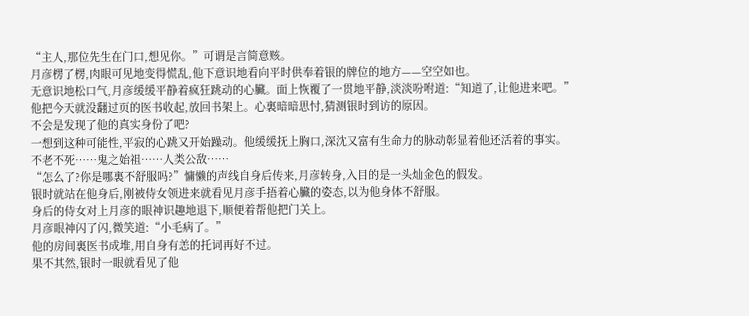“主人,那位先生在门口,想见你。”可谓是言简意赅。
月彦楞了楞,肉眼可见地变得慌乱,他下意识地看向平时供奉着银的牌位的地方——空空如也。
无意识地松口气,月彦缓缓平静着疯狂跳动的心臟。面上恢覆了一贯地平静,淡淡吩咐道:“知道了,让他进来吧。”
他把今天就没翻过页的医书收起,放回书架上。心裏暗暗思忖,猜测银时到访的原因。
不会是发现了他的真实身份了吧?
一想到这种可能性,平寂的心跳又开始躁动。他缓缓抚上胸口,深沈又富有生命力的脉动彰显着他还活着的事实。
不老不死……鬼之始祖……人类公敌……
“怎么了?你是哪裏不舒服吗?”慵懒的声线自身后传来,月彦转身,入目的是一头灿金色的假发。
银时就站在他身后,刚被侍女领进来就看见月彦手捂着心臟的姿态,以为他身体不舒服。
身后的侍女对上月彦的眼神识趣地退下,顺便着帮他把门关上。
月彦眼神闪了闪,微笑道:“小毛病了。”
他的房间裏医书成堆,用自身有恙的托词再好不过。
果不其然,银时一眼就看见了他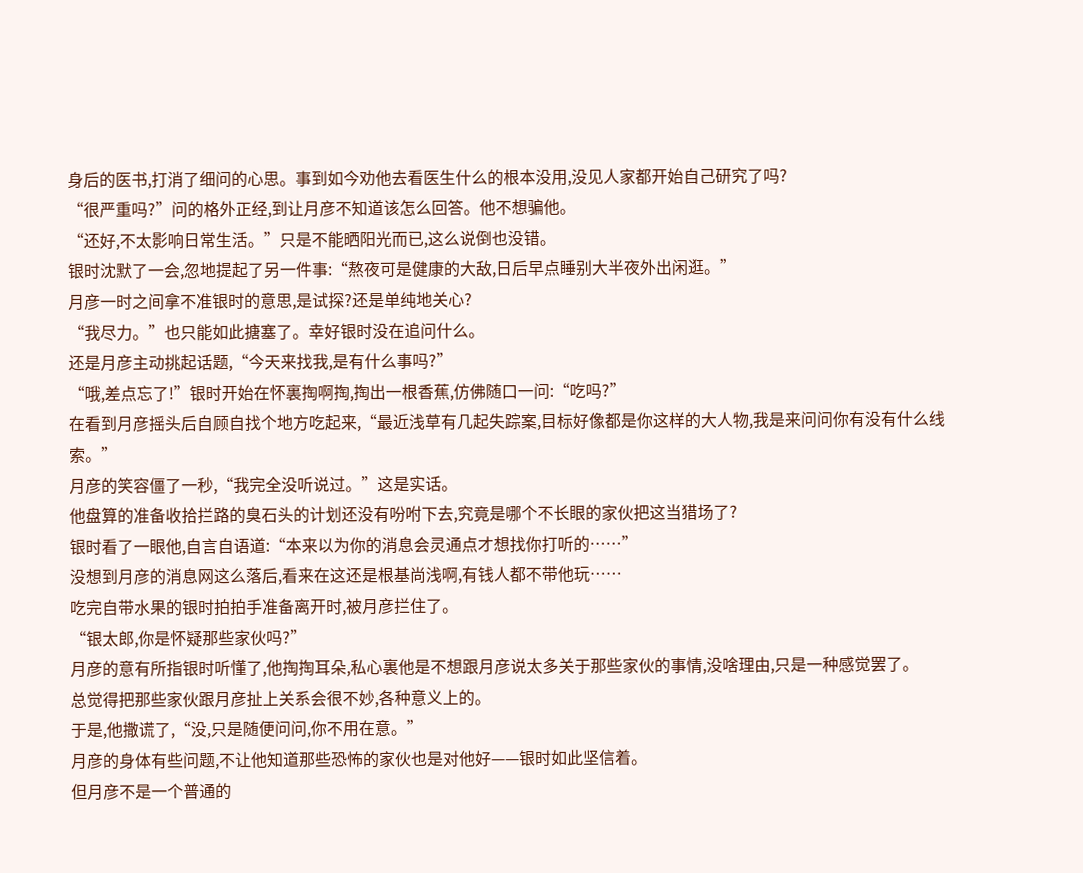身后的医书,打消了细问的心思。事到如今劝他去看医生什么的根本没用,没见人家都开始自己研究了吗?
“很严重吗?”问的格外正经,到让月彦不知道该怎么回答。他不想骗他。
“还好,不太影响日常生活。”只是不能晒阳光而已,这么说倒也没错。
银时沈默了一会,忽地提起了另一件事:“熬夜可是健康的大敌,日后早点睡别大半夜外出闲逛。”
月彦一时之间拿不准银时的意思,是试探?还是单纯地关心?
“我尽力。”也只能如此搪塞了。幸好银时没在追问什么。
还是月彦主动挑起话题,“今天来找我,是有什么事吗?”
“哦,差点忘了!”银时开始在怀裏掏啊掏,掏出一根香蕉,仿佛随口一问:“吃吗?”
在看到月彦摇头后自顾自找个地方吃起来,“最近浅草有几起失踪案,目标好像都是你这样的大人物,我是来问问你有没有什么线索。”
月彦的笑容僵了一秒,“我完全没听说过。”这是实话。
他盘算的准备收拾拦路的臭石头的计划还没有吩咐下去,究竟是哪个不长眼的家伙把这当猎场了?
银时看了一眼他,自言自语道:“本来以为你的消息会灵通点才想找你打听的……”
没想到月彦的消息网这么落后,看来在这还是根基尚浅啊,有钱人都不带他玩……
吃完自带水果的银时拍拍手准备离开时,被月彦拦住了。
“银太郎,你是怀疑那些家伙吗?”
月彦的意有所指银时听懂了,他掏掏耳朵,私心裏他是不想跟月彦说太多关于那些家伙的事情,没啥理由,只是一种感觉罢了。
总觉得把那些家伙跟月彦扯上关系会很不妙,各种意义上的。
于是,他撒谎了,“没,只是随便问问,你不用在意。”
月彦的身体有些问题,不让他知道那些恐怖的家伙也是对他好——银时如此坚信着。
但月彦不是一个普通的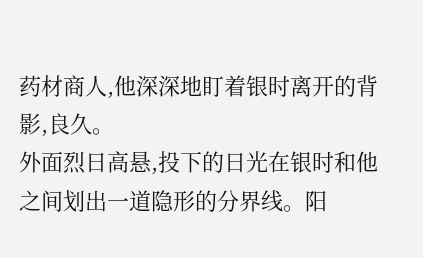药材商人,他深深地盯着银时离开的背影,良久。
外面烈日高悬,投下的日光在银时和他之间划出一道隐形的分界线。阳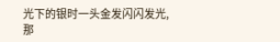光下的银时一头金发闪闪发光,那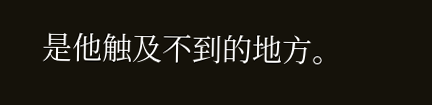是他触及不到的地方。